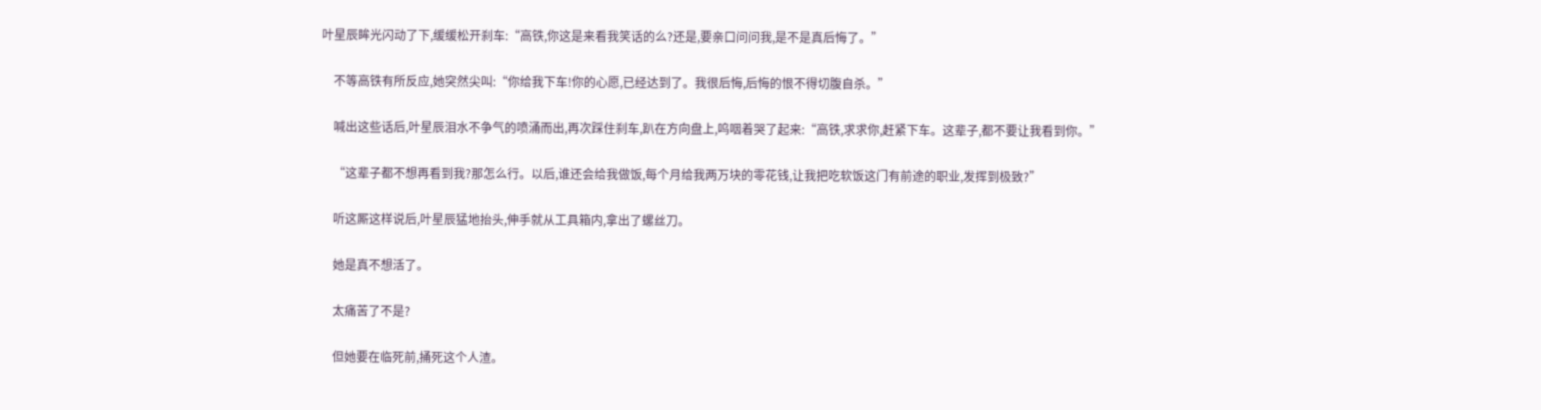叶星辰眸光闪动了下,缓缓松开刹车:“高铁,你这是来看我笑话的么?还是,要亲口问问我,是不是真后悔了。”

    不等高铁有所反应,她突然尖叫:“你给我下车!你的心愿,已经达到了。我很后悔,后悔的恨不得切腹自杀。”

    喊出这些话后,叶星辰泪水不争气的喷涌而出,再次踩住刹车,趴在方向盘上,呜咽着哭了起来:“高铁,求求你,赶紧下车。这辈子,都不要让我看到你。”

    “这辈子都不想再看到我?那怎么行。以后,谁还会给我做饭,每个月给我两万块的零花钱,让我把吃软饭这门有前途的职业,发挥到极致?”

    听这厮这样说后,叶星辰猛地抬头,伸手就从工具箱内,拿出了螺丝刀。

    她是真不想活了。

    太痛苦了不是?

    但她要在临死前,捅死这个人渣。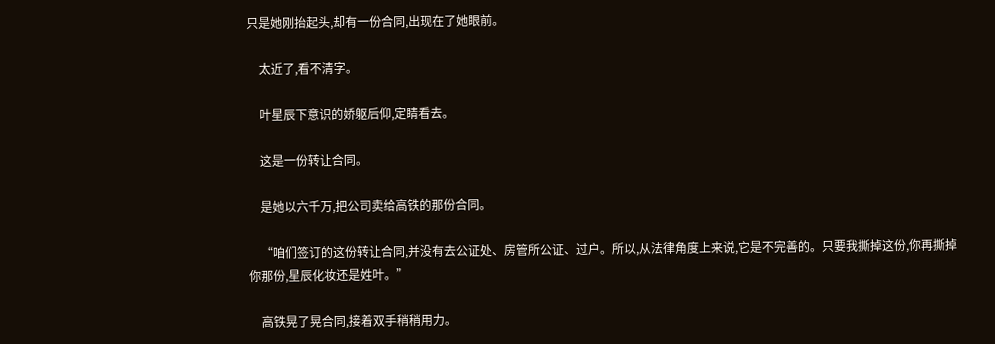只是她刚抬起头,却有一份合同,出现在了她眼前。

    太近了,看不清字。

    叶星辰下意识的娇躯后仰,定睛看去。

    这是一份转让合同。

    是她以六千万,把公司卖给高铁的那份合同。

    “咱们签订的这份转让合同,并没有去公证处、房管所公证、过户。所以,从法律角度上来说,它是不完善的。只要我撕掉这份,你再撕掉你那份,星辰化妆还是姓叶。”

    高铁晃了晃合同,接着双手稍稍用力。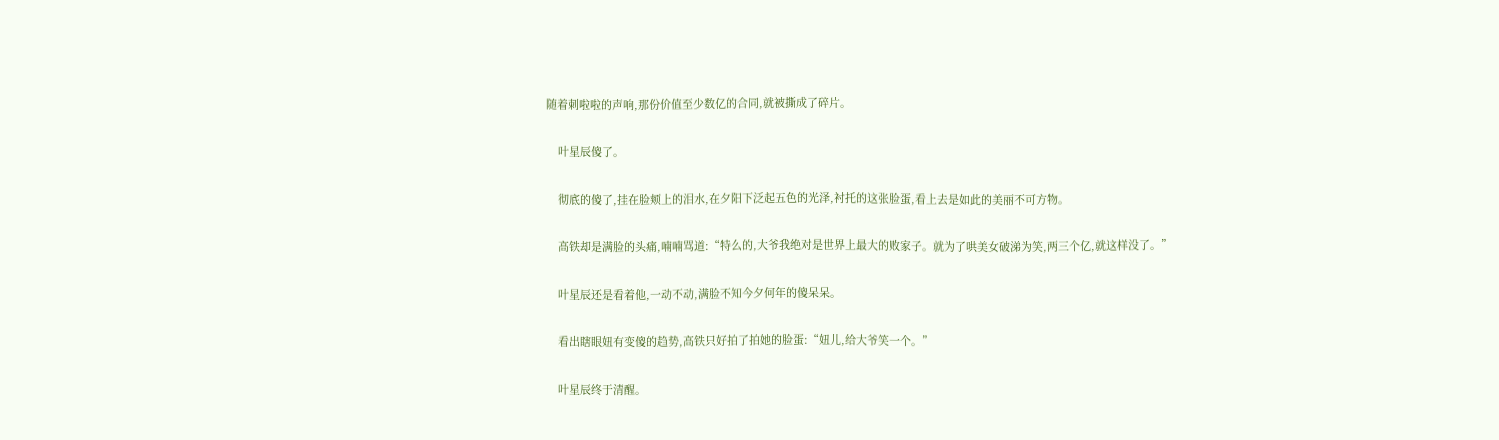随着刺啦啦的声响,那份价值至少数亿的合同,就被撕成了碎片。

    叶星辰傻了。

    彻底的傻了,挂在脸颊上的泪水,在夕阳下泛起五色的光泽,衬托的这张脸蛋,看上去是如此的美丽不可方物。

    高铁却是满脸的头痛,喃喃骂道:“特么的,大爷我绝对是世界上最大的败家子。就为了哄美女破涕为笑,两三个亿,就这样没了。”

    叶星辰还是看着他,一动不动,满脸不知今夕何年的傻呆呆。

    看出瞎眼妞有变傻的趋势,高铁只好拍了拍她的脸蛋:“妞儿,给大爷笑一个。”

    叶星辰终于清醒。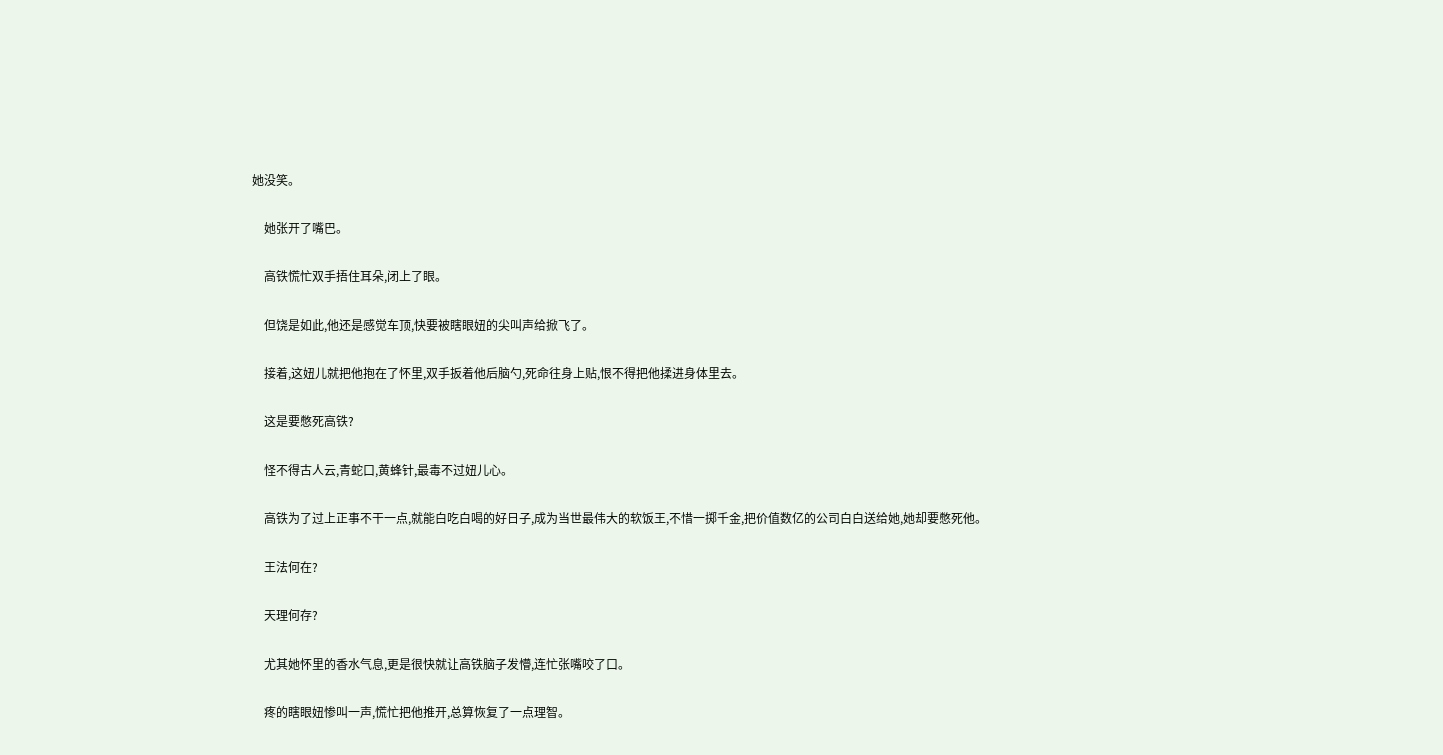她没笑。

    她张开了嘴巴。

    高铁慌忙双手捂住耳朵,闭上了眼。

    但饶是如此,他还是感觉车顶,快要被瞎眼妞的尖叫声给掀飞了。

    接着,这妞儿就把他抱在了怀里,双手扳着他后脑勺,死命往身上贴,恨不得把他揉进身体里去。

    这是要憋死高铁?

    怪不得古人云,青蛇口,黄蜂针,最毒不过妞儿心。

    高铁为了过上正事不干一点,就能白吃白喝的好日子,成为当世最伟大的软饭王,不惜一掷千金,把价值数亿的公司白白送给她,她却要憋死他。

    王法何在?

    天理何存?

    尤其她怀里的香水气息,更是很快就让高铁脑子发懵,连忙张嘴咬了口。

    疼的瞎眼妞惨叫一声,慌忙把他推开,总算恢复了一点理智。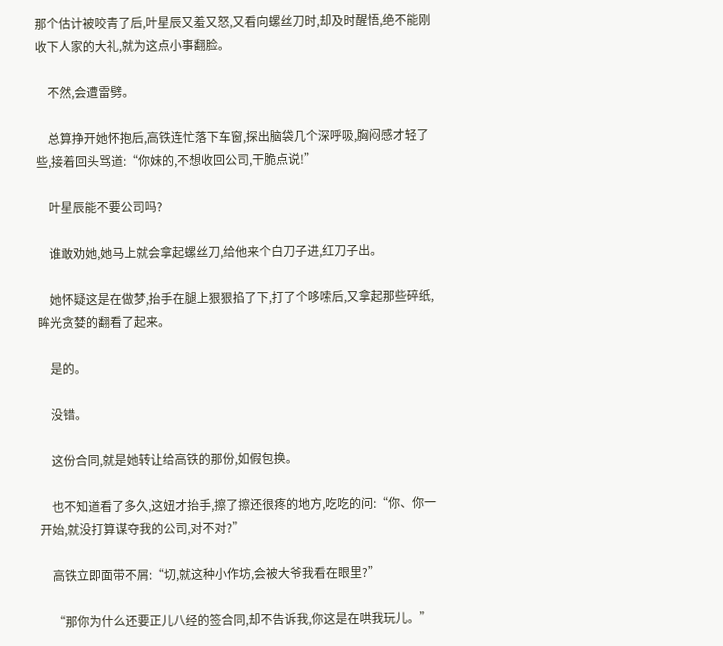那个估计被咬青了后,叶星辰又羞又怒,又看向螺丝刀时,却及时醒悟,绝不能刚收下人家的大礼,就为这点小事翻脸。

    不然,会遭雷劈。

    总算挣开她怀抱后,高铁连忙落下车窗,探出脑袋几个深呼吸,胸闷感才轻了些,接着回头骂道:“你妹的,不想收回公司,干脆点说!”

    叶星辰能不要公司吗?

    谁敢劝她,她马上就会拿起螺丝刀,给他来个白刀子进,红刀子出。

    她怀疑这是在做梦,抬手在腿上狠狠掐了下,打了个哆嗦后,又拿起那些碎纸,眸光贪婪的翻看了起来。

    是的。

    没错。

    这份合同,就是她转让给高铁的那份,如假包换。

    也不知道看了多久,这妞才抬手,擦了擦还很疼的地方,吃吃的问:“你、你一开始,就没打算谋夺我的公司,对不对?”

    高铁立即面带不屑:“切,就这种小作坊,会被大爷我看在眼里?”

    “那你为什么还要正儿八经的签合同,却不告诉我,你这是在哄我玩儿。”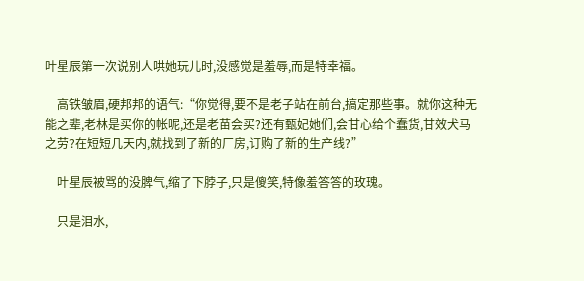叶星辰第一次说别人哄她玩儿时,没感觉是羞辱,而是特幸福。

    高铁皱眉,硬邦邦的语气:“你觉得,要不是老子站在前台,搞定那些事。就你这种无能之辈,老林是买你的帐呢,还是老苗会买?还有甄妃她们,会甘心给个蠢货,甘效犬马之劳?在短短几天内,就找到了新的厂房,订购了新的生产线?”

    叶星辰被骂的没脾气,缩了下脖子,只是傻笑,特像羞答答的玫瑰。

    只是泪水,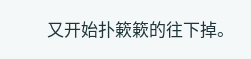又开始扑簌簌的往下掉。